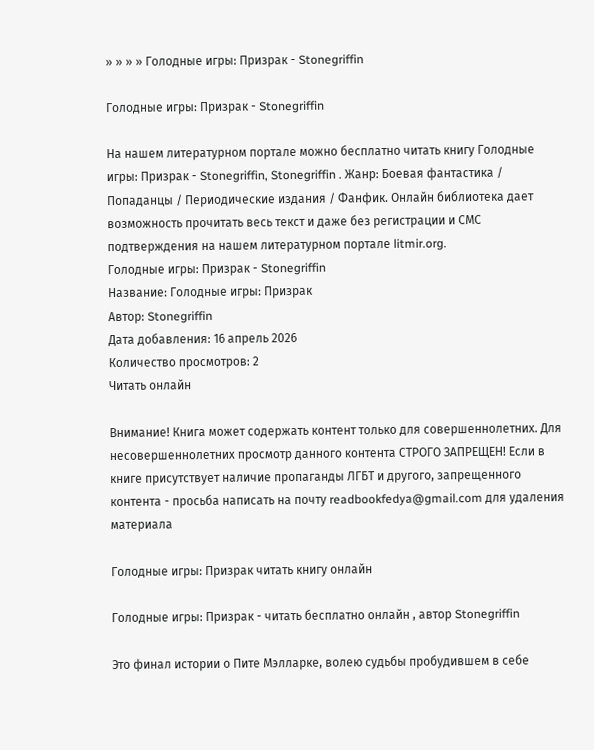» » » » Голодные игры: Призрак - Stonegriffin

Голодные игры: Призрак - Stonegriffin

На нашем литературном портале можно бесплатно читать книгу Голодные игры: Призрак - Stonegriffin, Stonegriffin . Жанр: Боевая фантастика / Попаданцы / Периодические издания / Фанфик. Онлайн библиотека дает возможность прочитать весь текст и даже без регистрации и СМС подтверждения на нашем литературном портале litmir.org.
Голодные игры: Призрак - Stonegriffin
Название: Голодные игры: Призрак
Автор: Stonegriffin
Дата добавления: 16 апрель 2026
Количество просмотров: 2
Читать онлайн

Внимание! Книга может содержать контент только для совершеннолетних. Для несовершеннолетних просмотр данного контента СТРОГО ЗАПРЕЩЕН! Если в книге присутствует наличие пропаганды ЛГБТ и другого, запрещенного контента - просьба написать на почту readbookfedya@gmail.com для удаления материала

Голодные игры: Призрак читать книгу онлайн

Голодные игры: Призрак - читать бесплатно онлайн , автор Stonegriffin

Это финал истории о Пите Мэлларке, волею судьбы пробудившем в себе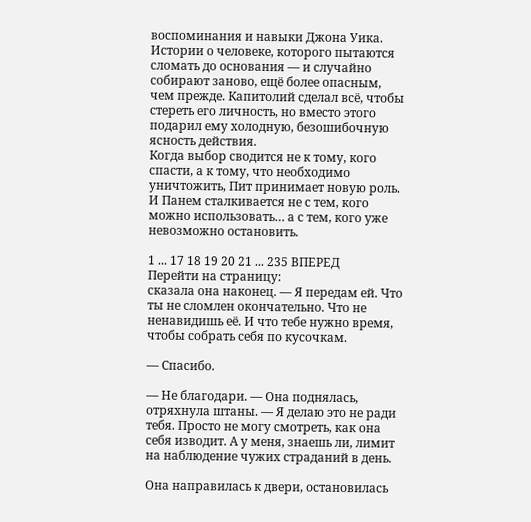воспоминания и навыки Джона Уика. Истории о человеке, которого пытаются сломать до основания — и случайно собирают заново, ещё более опасным, чем прежде. Капитолий сделал всё, чтобы стереть его личность, но вместо этого подарил ему холодную, безошибочную ясность действия.
Когда выбор сводится не к тому, кого спасти, а к тому, что необходимо уничтожить, Пит принимает новую роль. И Панем сталкивается не с тем, кого можно использовать… а с тем, кого уже невозможно остановить.

1 ... 17 18 19 20 21 ... 235 ВПЕРЕД
Перейти на страницу:
сказала она наконец. — Я передам ей. Что ты не сломлен окончательно. Что не ненавидишь её. И что тебе нужно время, чтобы собрать себя по кусочкам.

— Спасибо.

— Не благодари. — Она поднялась, отряхнула штаны. — Я делаю это не ради тебя. Просто не могу смотреть, как она себя изводит. А у меня, знаешь ли, лимит на наблюдение чужих страданий в день.

Она направилась к двери, остановилась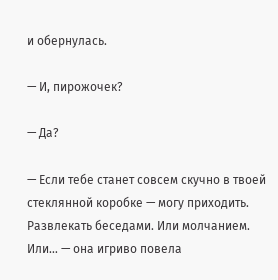и обернулась.

— И, пирожочек?

— Да?

— Если тебе станет совсем скучно в твоей стеклянной коробке — могу приходить. Развлекать беседами. Или молчанием. Или… — она игриво повела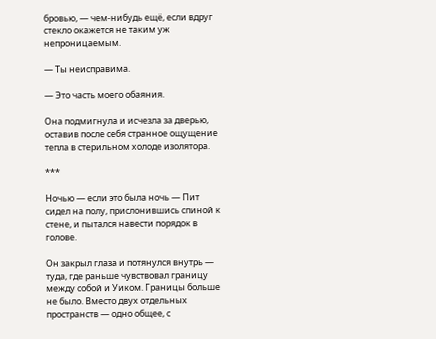бровью, — чем-нибудь ещё, если вдруг стекло окажется не таким уж непроницаемым.

— Ты неисправима.

— Это часть моего обаяния.

Она подмигнула и исчезла за дверью, оставив после себя странное ощущение тепла в стерильном холоде изолятора.

***

Ночью — если это была ночь — Пит сидел на полу, прислонившись спиной к стене, и пытался навести порядок в голове.

Он закрыл глаза и потянулся внутрь — туда, где раньше чувствовал границу между собой и Уиком. Границы больше не было. Вместо двух отдельных пространств — одно общее, с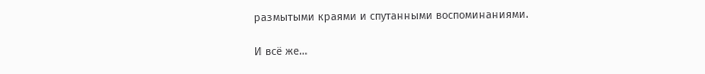размытыми краями и спутанными воспоминаниями.

И всё же…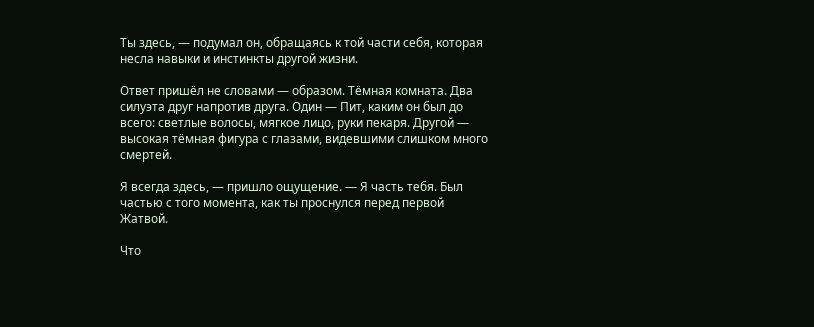Ты здесь, — подумал он, обращаясь к той части себя, которая несла навыки и инстинкты другой жизни.

Ответ пришёл не словами — образом. Тёмная комната. Два силуэта друг напротив друга. Один — Пит, каким он был до всего: светлые волосы, мягкое лицо, руки пекаря. Другой — высокая тёмная фигура с глазами, видевшими слишком много смертей.

Я всегда здесь, — пришло ощущение. — Я часть тебя. Был частью с того момента, как ты проснулся перед первой Жатвой.

Что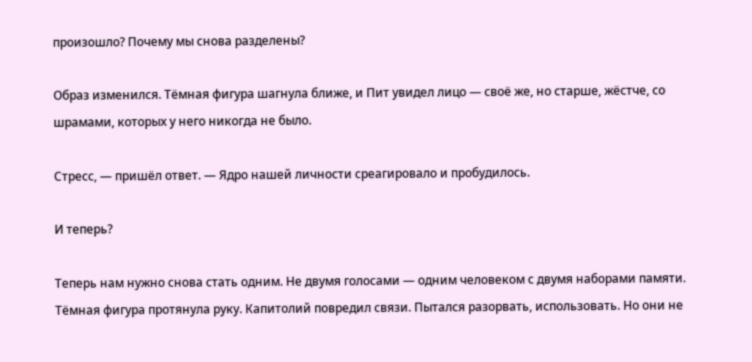произошло? Почему мы снова разделены?

Образ изменился. Тёмная фигура шагнула ближе, и Пит увидел лицо — своё же, но старше, жёстче, со шрамами, которых у него никогда не было.

Стресс, — пришёл ответ. — Ядро нашей личности среагировало и пробудилось.

И теперь?

Теперь нам нужно снова стать одним. Не двумя голосами — одним человеком с двумя наборами памяти. Тёмная фигура протянула руку. Капитолий повредил связи. Пытался разорвать, использовать. Но они не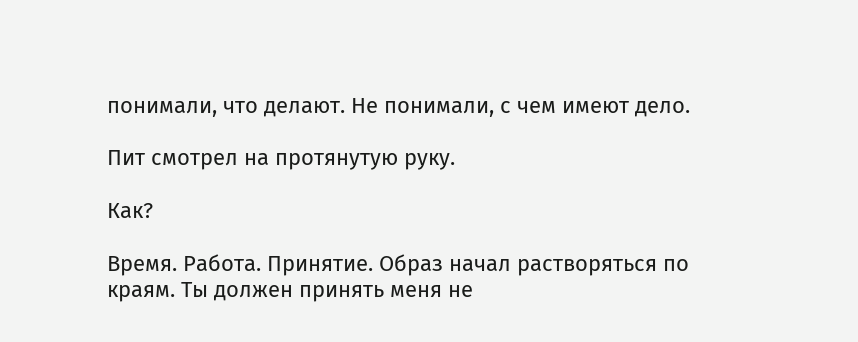понимали, что делают. Не понимали, с чем имеют дело.

Пит смотрел на протянутую руку.

Как?

Время. Работа. Принятие. Образ начал растворяться по краям. Ты должен принять меня не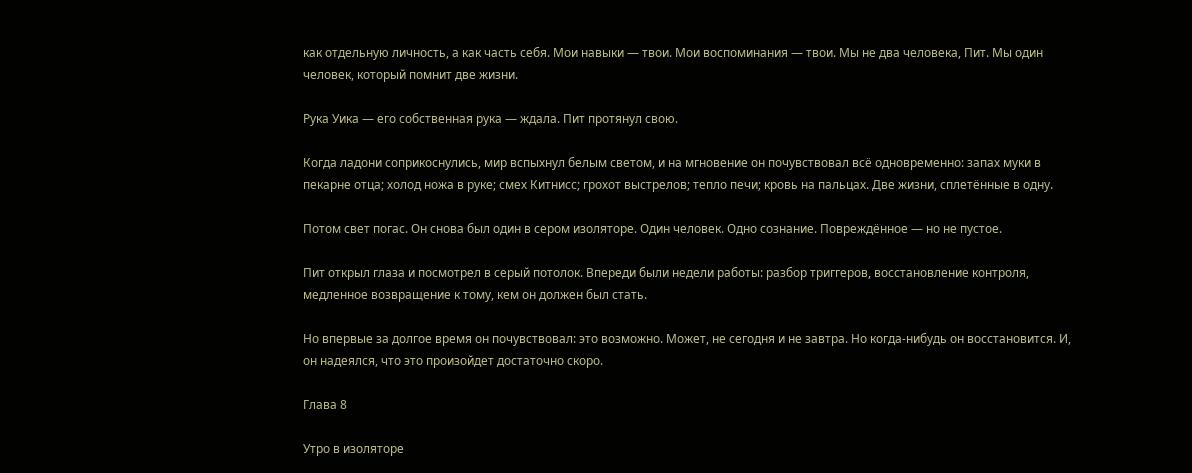как отдельную личность, а как часть себя. Мои навыки — твои. Мои воспоминания — твои. Мы не два человека, Пит. Мы один человек, который помнит две жизни.

Рука Уика — его собственная рука — ждала. Пит протянул свою.

Когда ладони соприкоснулись, мир вспыхнул белым светом, и на мгновение он почувствовал всё одновременно: запах муки в пекарне отца; холод ножа в руке; смех Китнисс; грохот выстрелов; тепло печи; кровь на пальцах. Две жизни, сплетённые в одну.

Потом свет погас. Он снова был один в сером изоляторе. Один человек. Одно сознание. Повреждённое — но не пустое.

Пит открыл глаза и посмотрел в серый потолок. Впереди были недели работы: разбор триггеров, восстановление контроля, медленное возвращение к тому, кем он должен был стать.

Но впервые за долгое время он почувствовал: это возможно. Может, не сегодня и не завтра. Но когда-нибудь он восстановится. И, он надеялся, что это произойдет достаточно скоро.

Глава 8

Утро в изоляторе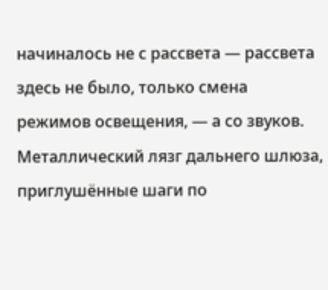начиналось не с рассвета — рассвета здесь не было, только смена режимов освещения, — а со звуков. Металлический лязг дальнего шлюза, приглушённые шаги по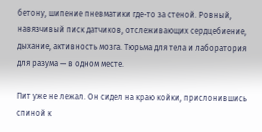бетону, шипение пневматики где-то за стеной. Ровный, навязчивый писк датчиков, отслеживающих сердцебиение, дыхание, активность мозга. Тюрьма для тела и лаборатория для разума — в одном месте.

Пит уже не лежал. Он сидел на краю койки, прислонившись спиной к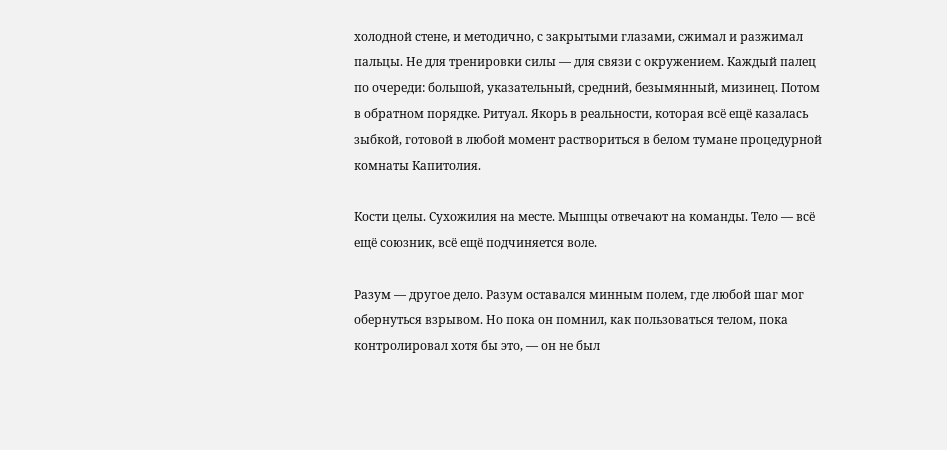холодной стене, и методично, с закрытыми глазами, сжимал и разжимал пальцы. Не для тренировки силы — для связи с окружением. Каждый палец по очереди: большой, указательный, средний, безымянный, мизинец. Потом в обратном порядке. Ритуал. Якорь в реальности, которая всё ещё казалась зыбкой, готовой в любой момент раствориться в белом тумане процедурной комнаты Капитолия.

Кости целы. Сухожилия на месте. Мышцы отвечают на команды. Тело — всё ещё союзник, всё ещё подчиняется воле.

Разум — другое дело. Разум оставался минным полем, где любой шаг мог обернуться взрывом. Но пока он помнил, как пользоваться телом, пока контролировал хотя бы это, — он не был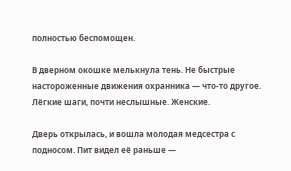полностью беспомощен.

В дверном окошке мелькнула тень. Не быстрые настороженные движения охранника — что-то другое. Лёгкие шаги, почти неслышные. Женские.

Дверь открылась, и вошла молодая медсестра с подносом. Пит видел её раньше —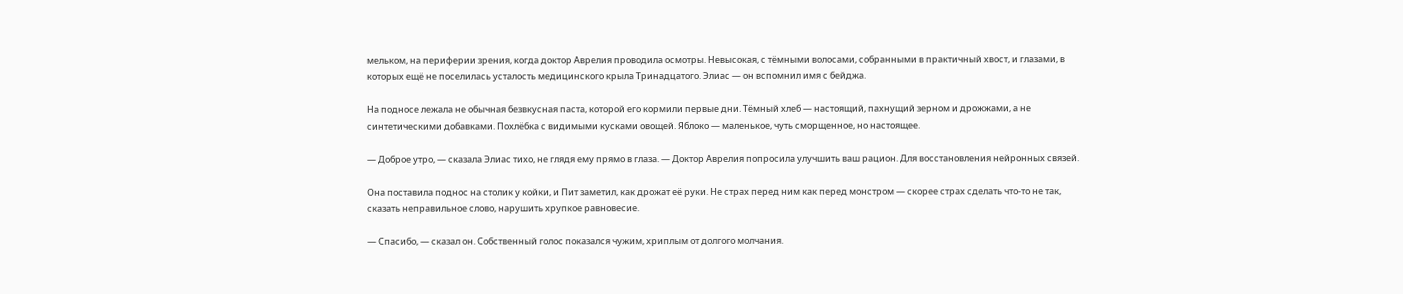мельком, на периферии зрения, когда доктор Аврелия проводила осмотры. Невысокая, с тёмными волосами, собранными в практичный хвост, и глазами, в которых ещё не поселилась усталость медицинского крыла Тринадцатого. Элиас — он вспомнил имя с бейджа.

На подносе лежала не обычная безвкусная паста, которой его кормили первые дни. Тёмный хлеб — настоящий, пахнущий зерном и дрожжами, а не синтетическими добавками. Похлёбка с видимыми кусками овощей. Яблоко — маленькое, чуть сморщенное, но настоящее.

— Доброе утро, — сказала Элиас тихо, не глядя ему прямо в глаза. — Доктор Аврелия попросила улучшить ваш рацион. Для восстановления нейронных связей.

Она поставила поднос на столик у койки, и Пит заметил, как дрожат её руки. Не страх перед ним как перед монстром — скорее страх сделать что-то не так, сказать неправильное слово, нарушить хрупкое равновесие.

— Спасибо, — сказал он. Собственный голос показался чужим, хриплым от долгого молчания.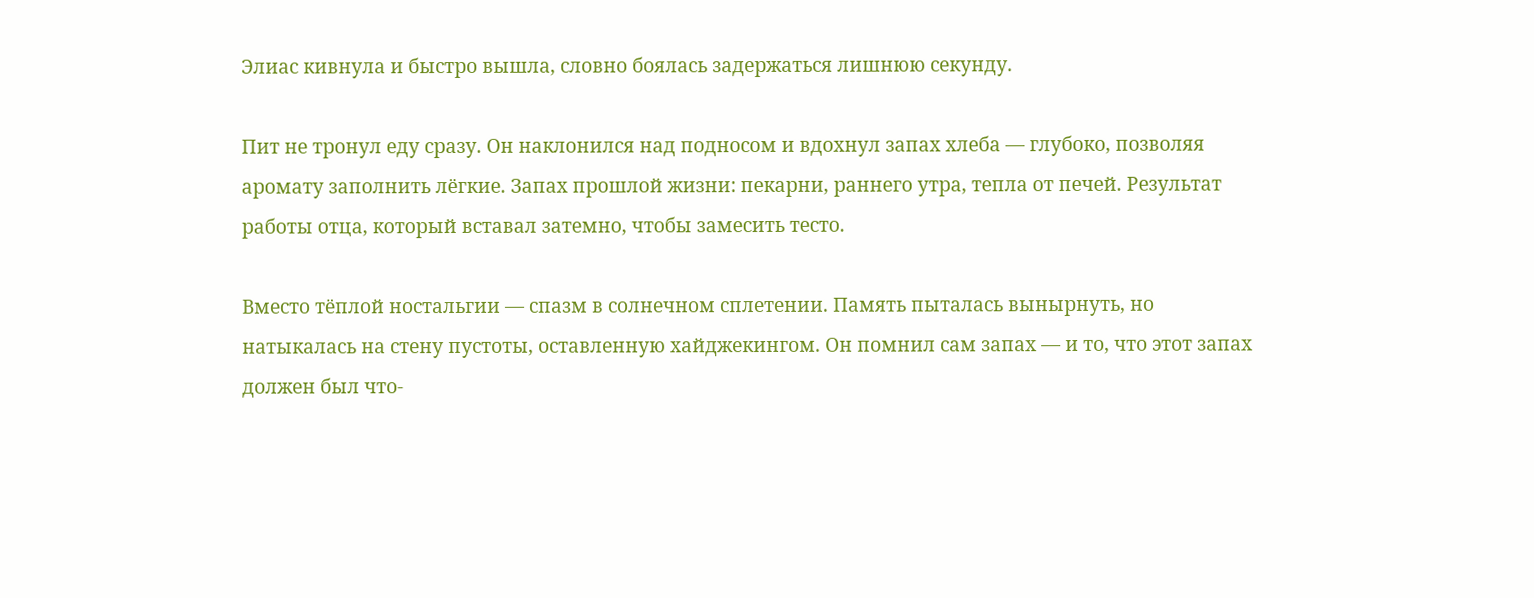Элиас кивнула и быстро вышла, словно боялась задержаться лишнюю секунду.

Пит не тронул еду сразу. Он наклонился над подносом и вдохнул запах хлеба — глубоко, позволяя аромату заполнить лёгкие. Запах прошлой жизни: пекарни, раннего утра, тепла от печей. Результат работы отца, который вставал затемно, чтобы замесить тесто.

Вместо тёплой ностальгии — спазм в солнечном сплетении. Память пыталась вынырнуть, но натыкалась на стену пустоты, оставленную хайджекингом. Он помнил сам запах — и то, что этот запах должен был что-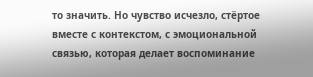то значить. Но чувство исчезло, стёртое вместе с контекстом, с эмоциональной связью, которая делает воспоминание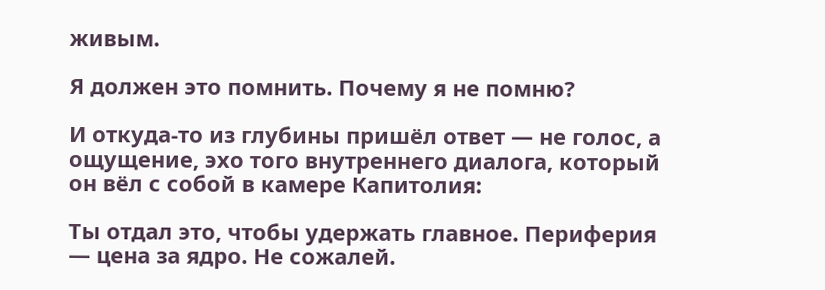живым.

Я должен это помнить. Почему я не помню?

И откуда-то из глубины пришёл ответ — не голос, а ощущение, эхо того внутреннего диалога, который он вёл с собой в камере Капитолия:

Ты отдал это, чтобы удержать главное. Периферия — цена за ядро. Не сожалей.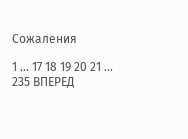Сожаления

1 ... 17 18 19 20 21 ... 235 ВПЕРЕД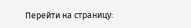Перейти на страницу: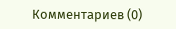Комментариев (0)